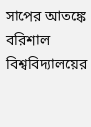সাপের আতঙ্কে বরিশাল বিশ্ববিদ্যালয়ের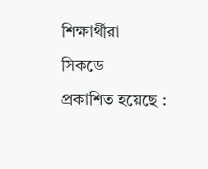শিক্ষার্থীরা
সিকডে
প্রকাশিত হয়েছে :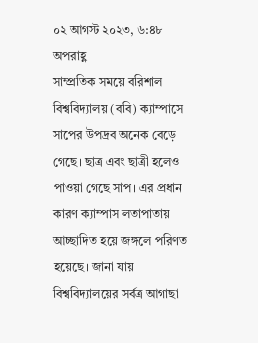০২ আগস্ট ২০২৩, ৬:৪৮ অপরাহ্ণ
সাম্প্রতিক সময়ে বরিশাল বিশ্ববিদ্যালয় (ববি) ক্যাম্পাসে সাপের উপদ্রব অনেক বেড়ে গেছে। ছাত্র এবং ছাত্রী হলেও পাওয়া গেছে সাপ। এর প্রধান কারণ ক্যাম্পাস লতাপাতায় আচ্ছাদিত হয়ে জঙ্গলে পরিণত হয়েছে। জানা যায় বিশ্ববিদ্যালয়ের সর্বত্র আগাছা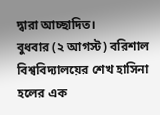দ্বারা আচ্ছাদিত।
বুধবার (২ আগস্ট) বরিশাল বিশ্ববিদ্যালয়ের শেখ হাসিনা হলের এক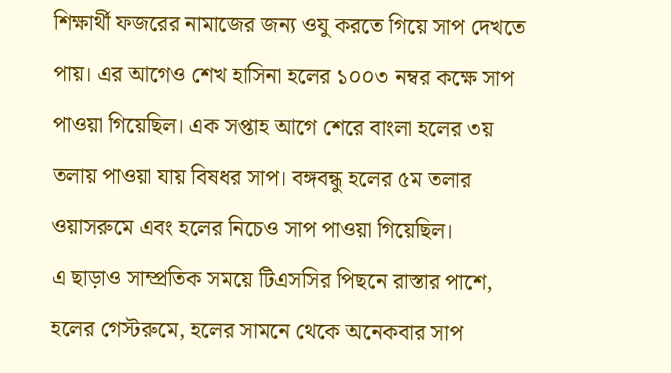শিক্ষার্থী ফজরের নামাজের জন্য ওযু করতে গিয়ে সাপ দেখতে পায়। এর আগেও শেখ হাসিনা হলের ১০০৩ নম্বর কক্ষে সাপ পাওয়া গিয়েছিল। এক সপ্তাহ আগে শেরে বাংলা হলের ৩য় তলায় পাওয়া যায় বিষধর সাপ। বঙ্গবন্ধু হলের ৫ম তলার ওয়াসরুমে এবং হলের নিচেও সাপ পাওয়া গিয়েছিল।
এ ছাড়াও সাম্প্রতিক সময়ে টিএসসির পিছনে রাস্তার পাশে, হলের গেস্টরুমে, হলের সামনে থেকে অনেকবার সাপ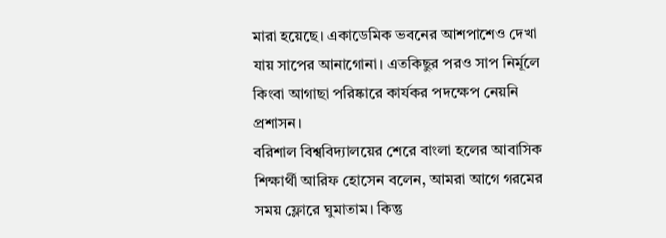মারা হয়েছে। একাডেমিক ভবনের আশপাশেও দেখা যায় সাপের আনাগোনা। এতকিছুর পরও সাপ নির্মূলে কিংবা আগাছা পরিষ্কারে কার্যকর পদক্ষেপ নেয়নি প্রশাসন।
বরিশাল বিশ্ববিদ্যালয়ের শেরে বাংলা হলের আবাসিক শিক্ষার্থী আরিফ হোসেন বলেন, আমরা আগে গরমের সময় ফ্লোরে ঘুমাতাম। কিন্তু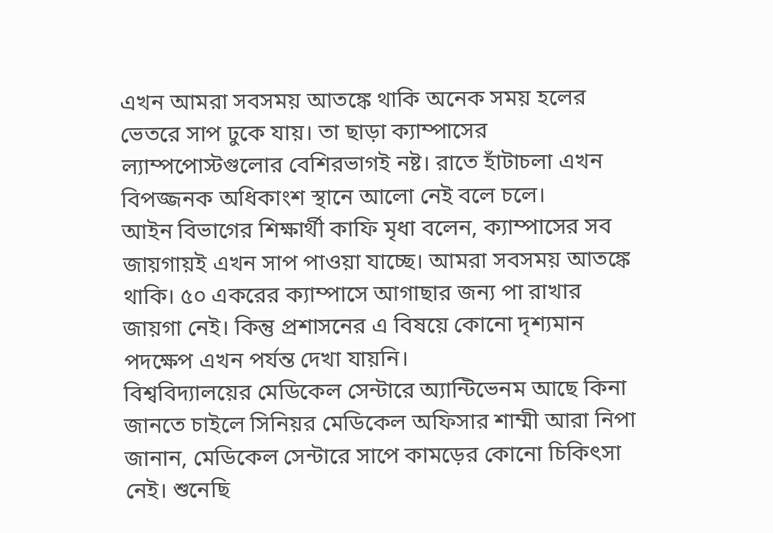এখন আমরা সবসময় আতঙ্কে থাকি অনেক সময় হলের ভেতরে সাপ ঢুকে যায়। তা ছাড়া ক্যাম্পাসের ল্যাম্পপোস্টগুলোর বেশিরভাগই নষ্ট। রাতে হাঁটাচলা এখন বিপজ্জনক অধিকাংশ স্থানে আলো নেই বলে চলে।
আইন বিভাগের শিক্ষার্থী কাফি মৃধা বলেন, ক্যাম্পাসের সব জায়গায়ই এখন সাপ পাওয়া যাচ্ছে। আমরা সবসময় আতঙ্কে থাকি। ৫০ একরের ক্যাম্পাসে আগাছার জন্য পা রাখার জায়গা নেই। কিন্তু প্রশাসনের এ বিষয়ে কোনো দৃশ্যমান পদক্ষেপ এখন পর্যন্ত দেখা যায়নি।
বিশ্ববিদ্যালয়ের মেডিকেল সেন্টারে অ্যান্টিভেনম আছে কিনা জানতে চাইলে সিনিয়র মেডিকেল অফিসার শাম্মী আরা নিপা জানান, মেডিকেল সেন্টারে সাপে কামড়ের কোনো চিকিৎসা নেই। শুনেছি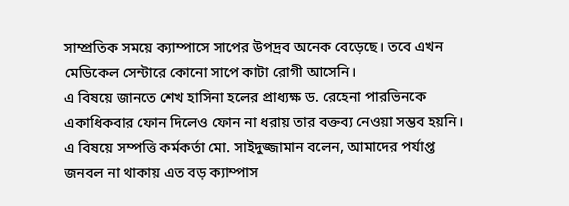সাম্প্রতিক সময়ে ক্যাম্পাসে সাপের উপদ্রব অনেক বেড়েছে। তবে এখন মেডিকেল সেন্টারে কোনো সাপে কাটা রোগী আসেনি।
এ বিষয়ে জানতে শেখ হাসিনা হলের প্রাধ্যক্ষ ড. রেহেনা পারভিনকে একাধিকবার ফোন দিলেও ফোন না ধরায় তার বক্তব্য নেওয়া সম্ভব হয়নি।
এ বিষয়ে সম্পত্তি কর্মকর্তা মো. সাইদুজ্জামান বলেন, আমাদের পর্যাপ্ত জনবল না থাকায় এত বড় ক্যাম্পাস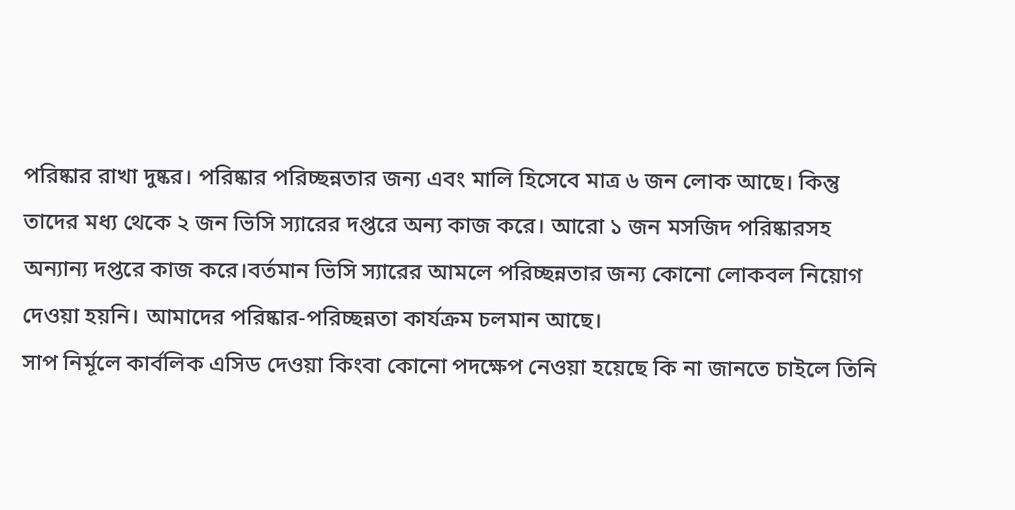পরিষ্কার রাখা দুষ্কর। পরিষ্কার পরিচ্ছন্নতার জন্য এবং মালি হিসেবে মাত্র ৬ জন লোক আছে। কিন্তু তাদের মধ্য থেকে ২ জন ভিসি স্যারের দপ্তরে অন্য কাজ করে। আরো ১ জন মসজিদ পরিষ্কারসহ অন্যান্য দপ্তরে কাজ করে।বর্তমান ভিসি স্যারের আমলে পরিচ্ছন্নতার জন্য কোনো লোকবল নিয়োগ দেওয়া হয়নি। আমাদের পরিষ্কার-পরিচ্ছন্নতা কার্যক্রম চলমান আছে।
সাপ নির্মূলে কার্বলিক এসিড দেওয়া কিংবা কোনো পদক্ষেপ নেওয়া হয়েছে কি না জানতে চাইলে তিনি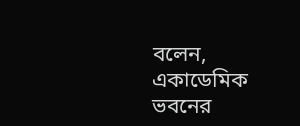বলেন, একাডেমিক ভবনের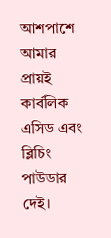আশপাশে আমার প্রায়ই কার্বলিক এসিড এবং ব্লিচিং পাউডার দেই।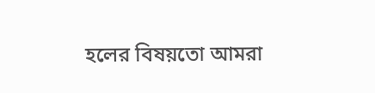হলের বিষয়তো আমরা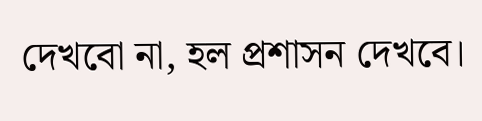দেখবো না, হল প্রশাসন দেখবে।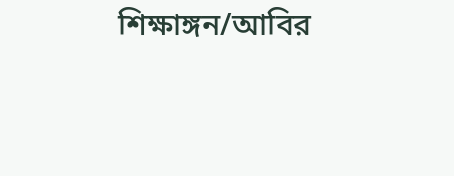শিক্ষাঙ্গন/আবির